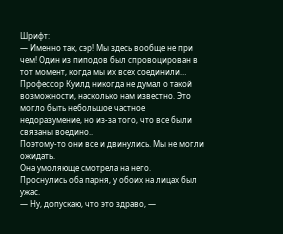Шрифт:
— Именно так, сэр! Мы здесь вообще не при чем! Один из пиподов был спровоцирован в тот момент, когда мы их всех соединили… Профессор Куилд никогда не думал о такой возможности, насколько нам известно. Это могло быть небольшое частное недоразумение, но из-за того, что все были связаны воедино..
Поэтому-то они все и двинулись. Мы не могли ожидать.
Она умоляюще смотрела на него.
Проснулись оба парня, у обоих на лицах был ужас.
— Ну, допускаю, что это здраво, —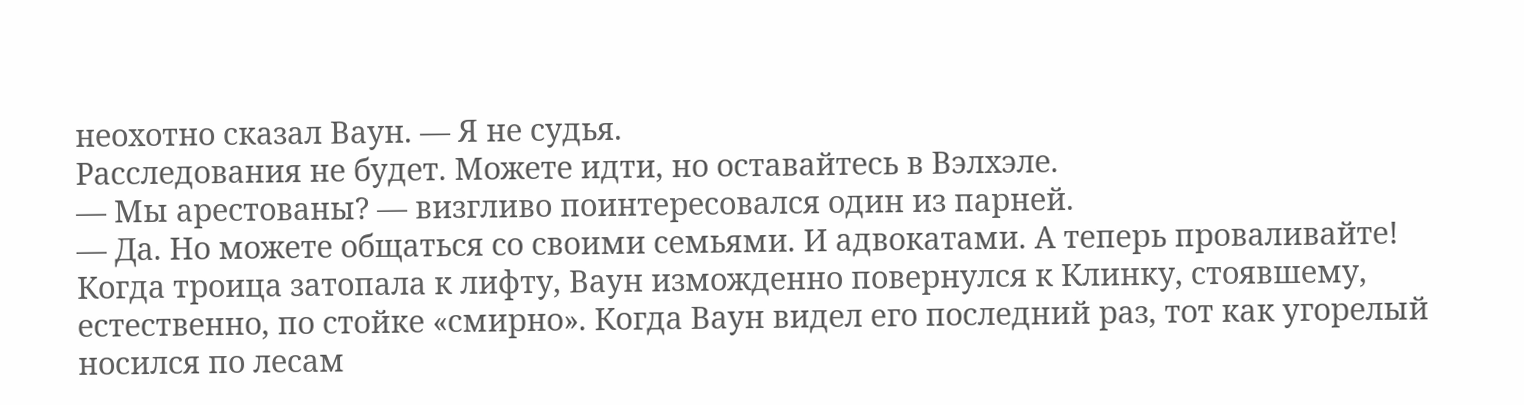неохотно сказал Ваун. — Я не судья.
Расследования не будет. Можете идти, но оставайтесь в Вэлхэле.
— Мы арестованы? — визгливо поинтересовался один из парней.
— Да. Но можете общаться со своими семьями. И адвокатами. А теперь проваливайте!
Когда троица затопала к лифту, Ваун изможденно повернулся к Клинку, стоявшему, естественно, по стойке «смирно». Когда Ваун видел его последний раз, тот как угорелый носился по лесам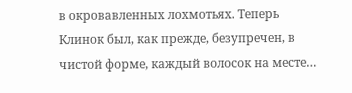в окровавленных лохмотьях. Теперь Клинок был, как прежде, безупречен, в чистой форме, каждый волосок на месте…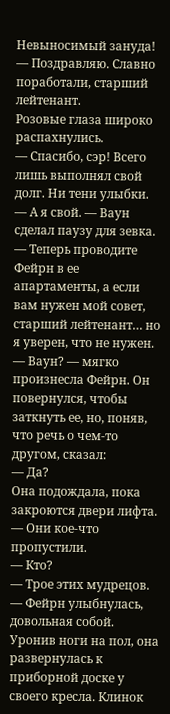Невыносимый зануда!
— Поздравляю. Славно поработали, старший лейтенант.
Розовые глаза широко распахнулись.
— Спасибо, сэр! Всего лишь выполнял свой долг. Ни тени улыбки.
— А я свой. — Ваун сделал паузу для зевка. — Теперь проводите Фейрн в ее апартаменты, а если вам нужен мой совет, старший лейтенант… но я уверен, что не нужен.
— Ваун? — мягко произнесла Фейрн. Он повернулся, чтобы заткнуть ее, но, поняв, что речь о чем-то другом, сказал:
— Да?
Она подождала, пока закроются двери лифта.
— Они кое-что пропустили.
— Кто?
— Трое этих мудрецов. — Фейрн улыбнулась, довольная собой. Уронив ноги на пол, она развернулась к приборной доске у своего кресла. Клинок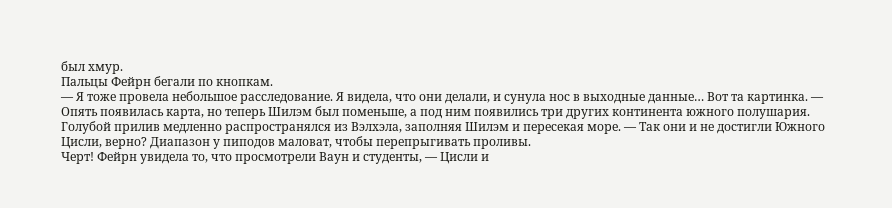был хмур.
Пальцы Фейрн бегали по кнопкам.
— Я тоже провела небольшое расследование. Я видела, что они делали, и сунула нос в выходные данные… Вот та картинка. — Опять появилась карта, но теперь Шилэм был поменьше, а под ним появились три других континента южного полушария. Голубой прилив медленно распространялся из Вэлхэла, заполняя Шилэм и пересекая море. — Так они и не достигли Южного Цисли, верно? Диапазон у пиподов маловат, чтобы перепрыгивать проливы.
Черт! Фейрн увидела то, что просмотрели Ваун и студенты, — Цисли и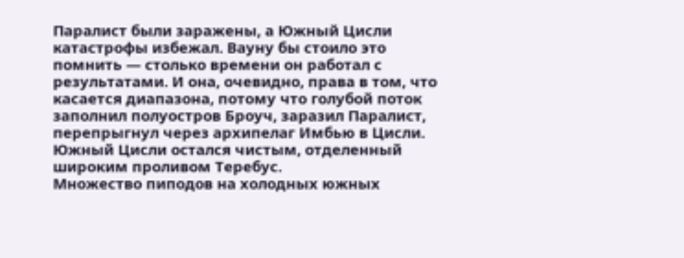Паралист были заражены, а Южный Цисли катастрофы избежал. Вауну бы стоило это помнить — столько времени он работал с результатами. И она, очевидно, права в том, что касается диапазона, потому что голубой поток заполнил полуостров Броуч, заразил Паралист, перепрыгнул через архипелаг Имбью в Цисли. Южный Цисли остался чистым, отделенный широким проливом Теребус.
Множество пиподов на холодных южных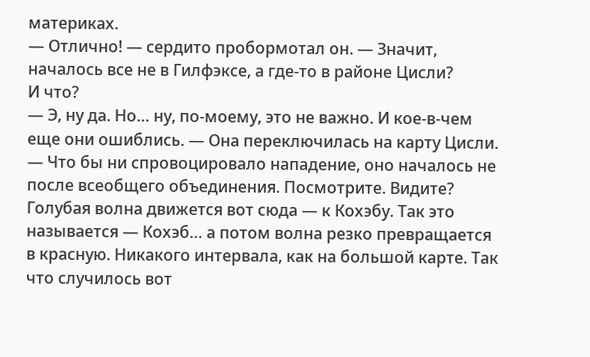материках.
— Отлично! — сердито пробормотал он. — Значит, началось все не в Гилфэксе, а где-то в районе Цисли?
И что?
— Э, ну да. Но… ну, по-моему, это не важно. И кое-в-чем еще они ошиблись. — Она переключилась на карту Цисли. — Что бы ни спровоцировало нападение, оно началось не после всеобщего объединения. Посмотрите. Видите?
Голубая волна движется вот сюда — к Кохэбу. Так это называется — Кохэб… а потом волна резко превращается в красную. Никакого интервала, как на большой карте. Так что случилось вот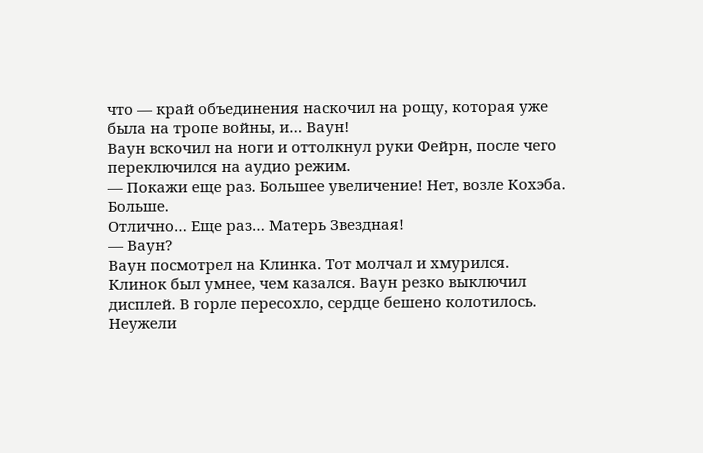что — край объединения наскочил на рощу, которая уже была на тропе войны, и… Ваун!
Ваун вскочил на ноги и оттолкнул руки Фейрн, после чего переключился на аудио режим.
— Покажи еще раз. Большее увеличение! Нет, возле Кохэба. Больше.
Отлично… Еще раз… Матерь Звездная!
— Ваун?
Ваун посмотрел на Клинка. Тот молчал и хмурился. Клинок был умнее, чем казался. Ваун резко выключил дисплей. В горле пересохло, сердце бешено колотилось. Неужели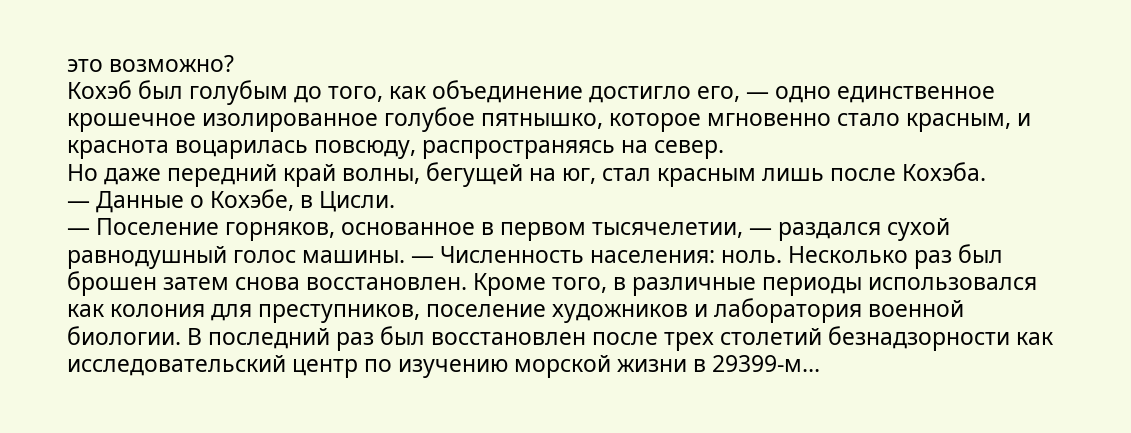это возможно?
Кохэб был голубым до того, как объединение достигло его, — одно единственное крошечное изолированное голубое пятнышко, которое мгновенно стало красным, и краснота воцарилась повсюду, распространяясь на север.
Но даже передний край волны, бегущей на юг, стал красным лишь после Кохэба.
— Данные о Кохэбе, в Цисли.
— Поселение горняков, основанное в первом тысячелетии, — раздался сухой равнодушный голос машины. — Численность населения: ноль. Несколько раз был брошен затем снова восстановлен. Кроме того, в различные периоды использовался как колония для преступников, поселение художников и лаборатория военной биологии. В последний раз был восстановлен после трех столетий безнадзорности как исследовательский центр по изучению морской жизни в 29399-м…